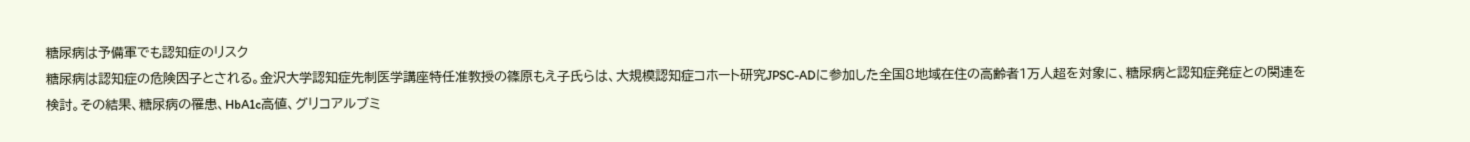糖尿病は予備軍でも認知症のリスク
糖尿病は認知症の危険因子とされる。金沢大学認知症先制医学講座特任准教授の篠原もえ子氏らは、大規模認知症コホート研究JPSC-ADに参加した全国8地域在住の高齢者1万人超を対象に、糖尿病と認知症発症との関連を検討。その結果、糖尿病の罹患、HbA1c高値、グリコアルブミ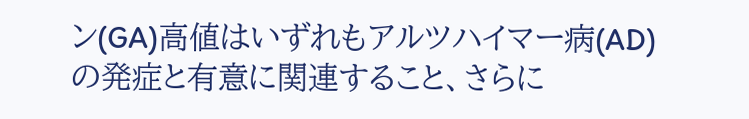ン(GA)高値はいずれもアルツハイマー病(AD)の発症と有意に関連すること、さらに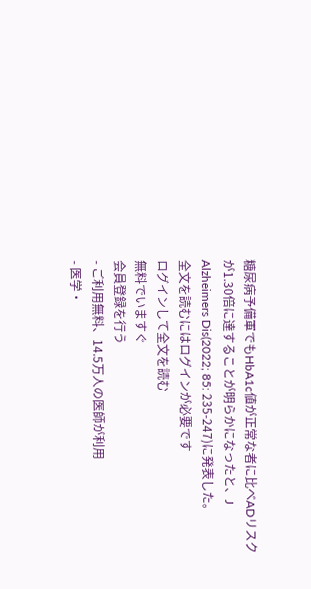糖尿病予備軍でもHbA1c値が正常な者に比べADリスクが1.30倍に達することが明らかになったと、J Alzheimers Dis(2022; 85: 235-247)に発表した。
全文を読むにはログインが必要です
ログインして全文を読む
無料でいますぐ
会員登録を行う
- ご利用無料、14.5万人の医師が利用
- 医学・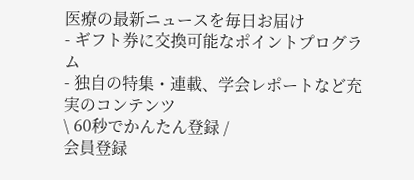医療の最新ニュースを毎日お届け
- ギフト券に交換可能なポイントプログラム
- 独自の特集・連載、学会レポートなど充実のコンテンツ
\ 60秒でかんたん登録 /
会員登録